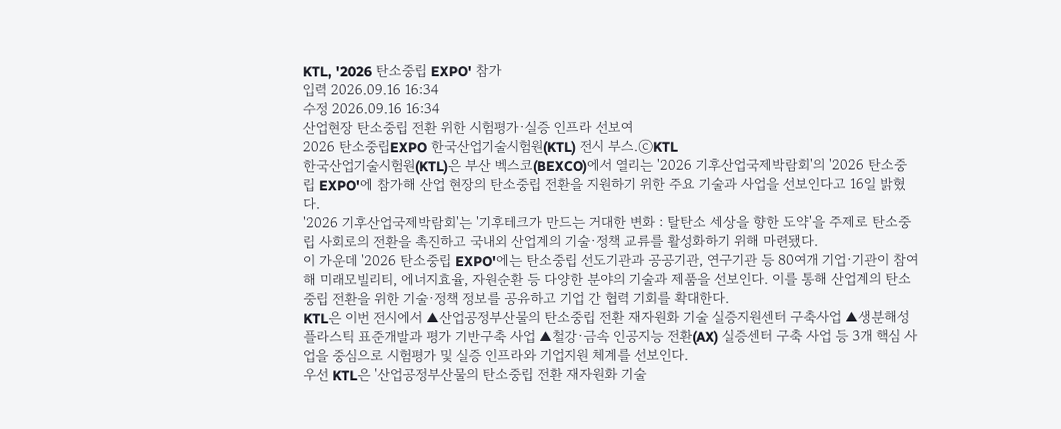KTL, '2026 탄소중립 EXPO' 참가
입력 2026.09.16 16:34
수정 2026.09.16 16:34
산업현장 탄소중립 전환 위한 시험평가·실증 인프라 선보여
2026 탄소중립EXPO 한국산업기술시험원(KTL) 전시 부스.ⓒKTL
한국산업기술시험원(KTL)은 부산 벡스코(BEXCO)에서 열리는 '2026 기후산업국제박람회'의 '2026 탄소중립 EXPO'에 참가해 산업 현장의 탄소중립 전환을 지원하기 위한 주요 기술과 사업을 선보인다고 16일 밝혔다.
'2026 기후산업국제박람회'는 '기후테크가 만드는 거대한 변화 : 탈탄소 세상을 향한 도약'을 주제로 탄소중립 사회로의 전환을 촉진하고 국내외 산업계의 기술·정책 교류를 활성화하기 위해 마련됐다.
이 가운데 '2026 탄소중립 EXPO'에는 탄소중립 선도기관과 공공기관, 연구기관 등 80여개 기업·기관이 참여해 미래모빌리티, 에너지효율, 자원순환 등 다양한 분야의 기술과 제품을 선보인다. 이를 통해 산업계의 탄소중립 전환을 위한 기술·정책 정보를 공유하고 기업 간 협력 기회를 확대한다.
KTL은 이번 전시에서 ▲산업공정부산물의 탄소중립 전환 재자원화 기술 실증지원센터 구축사업 ▲생분해성 플라스틱 표준개발과 평가 기반구축 사업 ▲철강·금속 인공지능 전환(AX) 실증센터 구축 사업 등 3개 핵심 사업을 중심으로 시험평가 및 실증 인프라와 기업지원 체계를 선보인다.
우선 KTL은 '산업공정부산물의 탄소중립 전환 재자원화 기술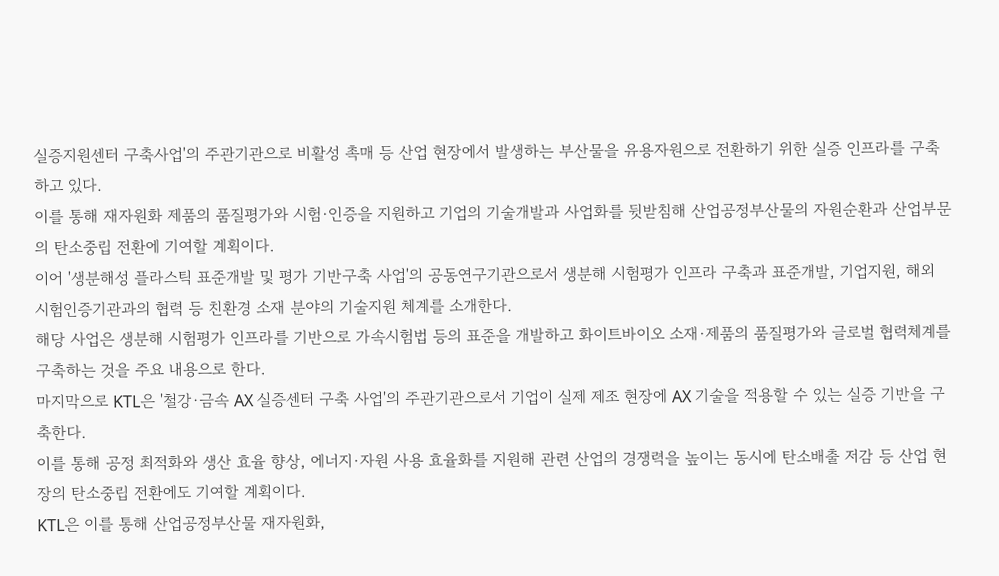실증지원센터 구축사업'의 주관기관으로 비활성 촉매 등 산업 현장에서 발생하는 부산물을 유용자원으로 전환하기 위한 실증 인프라를 구축하고 있다.
이를 통해 재자원화 제품의 품질평가와 시험·인증을 지원하고 기업의 기술개발과 사업화를 뒷받침해 산업공정부산물의 자원순환과 산업부문의 탄소중립 전환에 기여할 계획이다.
이어 '생분해성 플라스틱 표준개발 및 평가 기반구축 사업'의 공동연구기관으로서 생분해 시험평가 인프라 구축과 표준개발, 기업지원, 해외 시험인증기관과의 협력 등 친환경 소재 분야의 기술지원 체계를 소개한다.
해당 사업은 생분해 시험평가 인프라를 기반으로 가속시험법 등의 표준을 개발하고 화이트바이오 소재·제품의 품질평가와 글로벌 협력체계를 구축하는 것을 주요 내용으로 한다.
마지막으로 KTL은 '철강·금속 AX 실증센터 구축 사업'의 주관기관으로서 기업이 실제 제조 현장에 AX 기술을 적용할 수 있는 실증 기반을 구축한다.
이를 통해 공정 최적화와 생산 효율 향상, 에너지·자원 사용 효율화를 지원해 관련 산업의 경쟁력을 높이는 동시에 탄소배출 저감 등 산업 현장의 탄소중립 전환에도 기여할 계획이다.
KTL은 이를 통해 산업공정부산물 재자원화,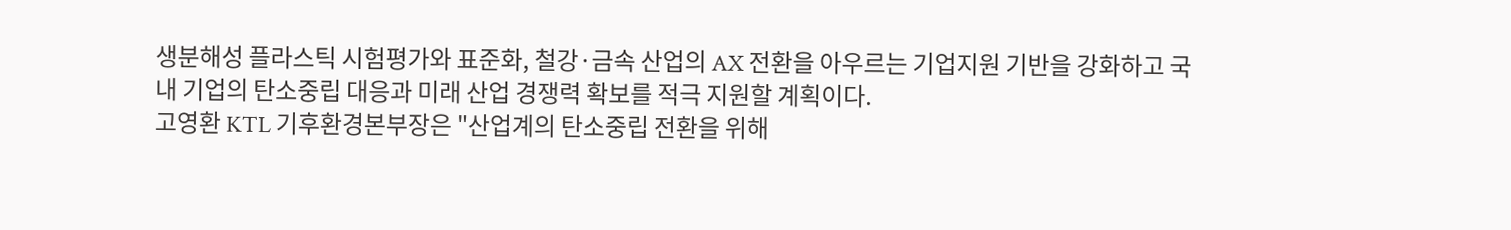생분해성 플라스틱 시험평가와 표준화, 철강·금속 산업의 AX 전환을 아우르는 기업지원 기반을 강화하고 국내 기업의 탄소중립 대응과 미래 산업 경쟁력 확보를 적극 지원할 계획이다.
고영환 KTL 기후환경본부장은 "산업계의 탄소중립 전환을 위해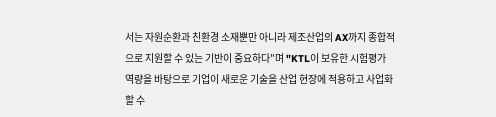서는 자원순환과 친환경 소재뿐만 아니라 제조산업의 AX까지 종합적으로 지원할 수 있는 기반이 중요하다"며 "KTL이 보유한 시험평가 역량을 바탕으로 기업이 새로운 기술을 산업 현장에 적용하고 사업화할 수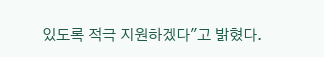있도록 적극 지원하겠다"고 밝혔다.